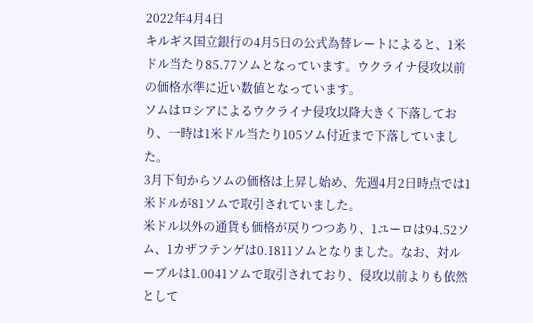2022年4月4日
キルギス国立銀行の4月5日の公式為替レートによると、1米ドル当たり85.77ソムとなっています。ウクライナ侵攻以前の価格水準に近い数値となっています。
ソムはロシアによるウクライナ侵攻以降大きく下落しており、一時は1米ドル当たり105ソム付近まで下落していました。
3月下旬からソムの価格は上昇し始め、先週4月2日時点では1米ドルが81ソムで取引されていました。
米ドル以外の通貨も価格が戻りつつあり、1ユーロは94.52ソム、1カザフテンゲは0.1811ソムとなりました。なお、対ルーブルは1.0041ソムで取引されており、侵攻以前よりも依然として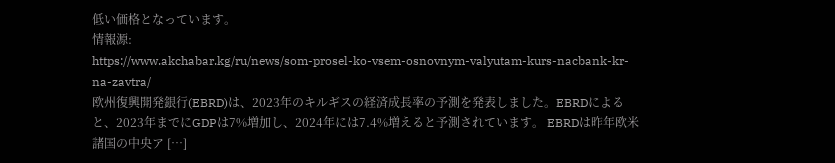低い価格となっています。
情報源:
https://www.akchabar.kg/ru/news/som-prosel-ko-vsem-osnovnym-valyutam-kurs-nacbank-kr-na-zavtra/
欧州復興開発銀行(EBRD)は、2023年のキルギスの経済成長率の予測を発表しました。EBRDによると、2023年までにGDPは7%増加し、2024年には7.4%増えると予測されています。 EBRDは昨年欧米諸国の中央ア […]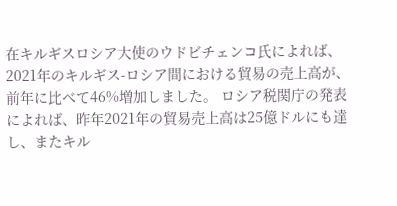在キルギスロシア大使のウドビチェンコ氏によれば、2021年のキルギス-ロシア間における貿易の売上高が、前年に比べて46%増加しました。 ロシア税関庁の発表によれば、昨年2021年の貿易売上高は25億ドルにも達し、またキル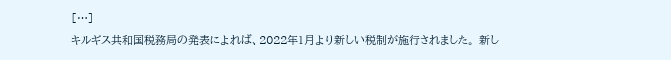[…]
キルギス共和国税務局の発表によれば、2022年1月より新しい税制が施行されました。 新し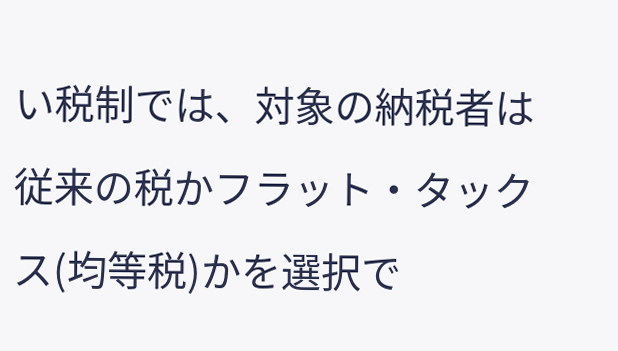い税制では、対象の納税者は従来の税かフラット・タックス(均等税)かを選択で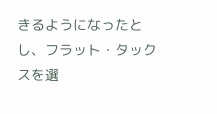きるようになったとし、フラット・タックスを選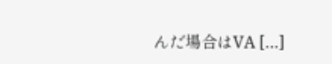んだ場合はVA […]